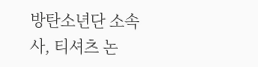방탄소년단 소속사, 티셔츠 논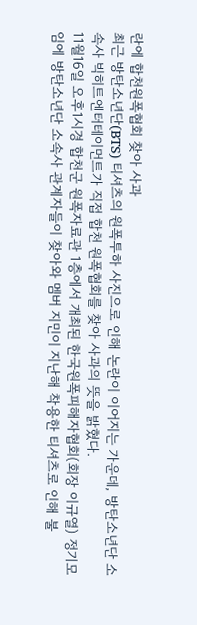란에 합천원폭협회 찾아 사과
최근 방탄소년단(BTS) 티셔츠의 원폭투하 사진으로 인해 논란이 이어지는 가운데, 방탄소년단 소속사 빅히트엔터테이먼트가 직접 합천 원폭협회를 찾아 사과의 뜻을 밝혔다.
11월16일 오후1시경 합천군 원폭자료관 1층에서 개최된 한국원폭피해자협회(회장 이규열) 정기모임에 방탄소년단 소속사 관계자들이 찾아와 멤버 지민이 지난해 착용한 티셔츠로 인해 불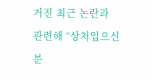거진 최근 논란과 관련해 “상처입으신 분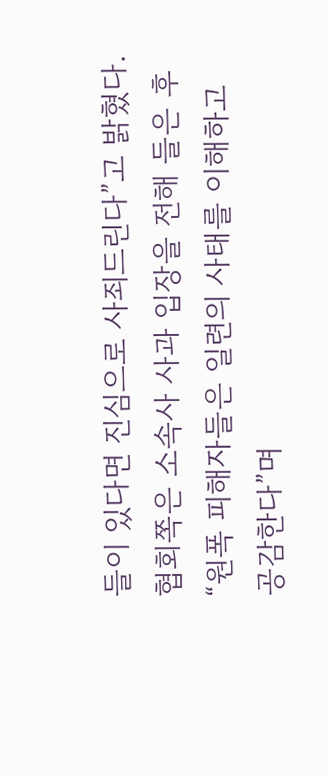들이 있다면 진심으로 사죄드린다”고 밝혔다.
협회쪽은 소속사 사과 입장을 전해 들은 후 “원폭 피해자들은 일련의 사태를 이해하고 공감한다”며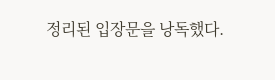정리된 입장문을 낭독했다.